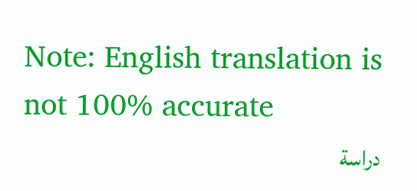Note: English translation is not 100% accurate
دراسة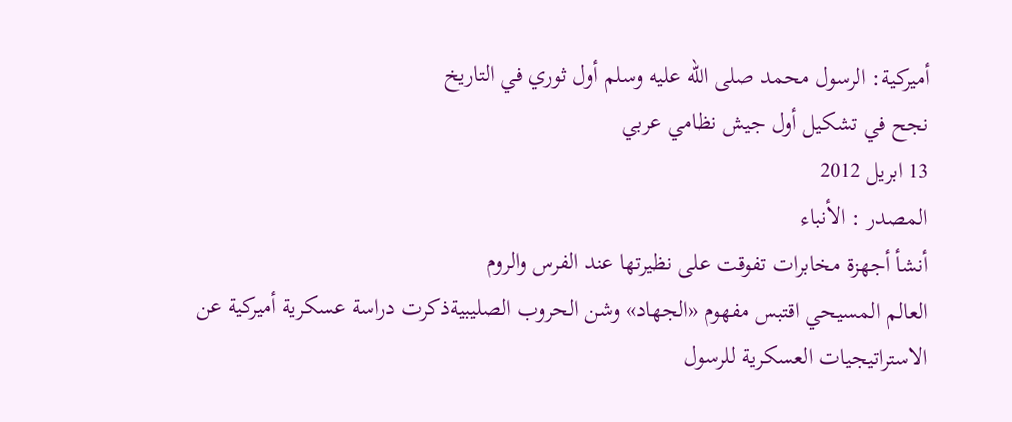أميركية: الرسول محمد صلى الله عليه وسلم أول ثوري في التاريخ
نجح في تشكيل أول جيش نظامي عربي
13 ابريل 2012
المصدر : الأنباء
أنشأ أجهزة مخابرات تفوقت على نظيرتها عند الفرس والروم
العالم المسيحي اقتبس مفهوم «الجهاد» وشن الحروب الصليبيةذكرت دراسة عسكرية أميركية عن الاستراتيجيات العسكرية للرسول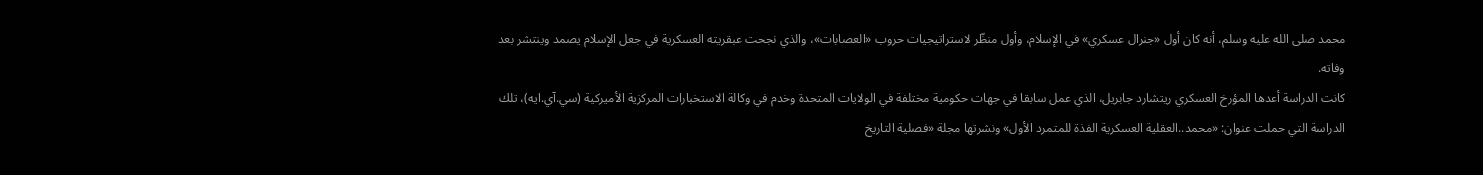محمد صلى الله عليه وسلم، أنه كان أول «جنرال عسكري» في الإسلام، وأول منظّر لاستراتيجيات حروب «العصابات»، والذي نجحت عبقريته العسكرية في جعل الإسلام يصمد وينتشر بعد وفاته.
كانت الدراسة أعدها المؤرخ العسكري ريتشارد جابريل، الذي عمل سابقا في جهات حكومية مختلفة في الولايات المتحدة وخدم في وكالة الاستخبارات المركزية الأميركية (سي.آي.ايه)، تلك الدراسة التي حملت عنوان: «محمد..العقلية العسكرية الفذة للمتمرد الأول» ونشرتها مجلة «فصلية التاريخ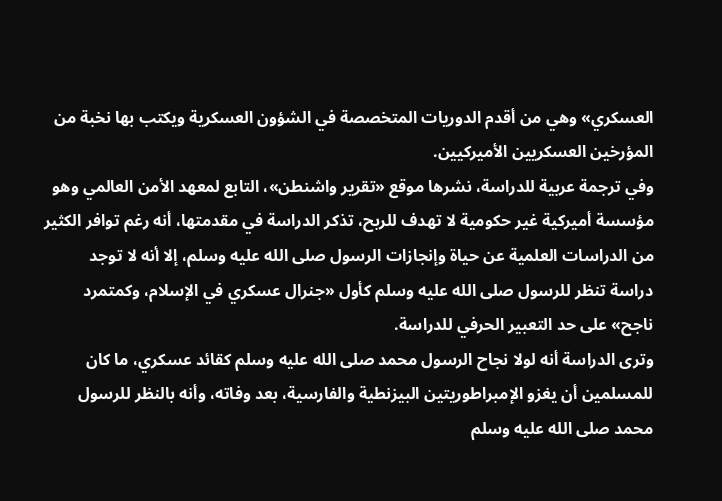العسكري» وهي من أقدم الدوريات المتخصصة في الشؤون العسكرية ويكتب بها نخبة من المؤرخين العسكريين الأميركيين.
وفي ترجمة عربية للدراسة، نشرها موقع «تقرير واشنطن»، التابع لمعهد الأمن العالمي وهو مؤسسة أميركية غير حكومية لا تهدف للربح، تذكر الدراسة في مقدمتها، أنه رغم توافر الكثير من الدراسات العلمية عن حياة وإنجازات الرسول صلى الله عليه وسلم، إلا أنه لا توجد دراسة تنظر للرسول صلى الله عليه وسلم كأول «جنرال عسكري في الإسلام، وكمتمرد ناجح» على حد التعبير الحرفي للدراسة.
وترى الدراسة أنه لولا نجاح الرسول محمد صلى الله عليه وسلم كقائد عسكري، ما كان للمسلمين أن يغزو الإمبراطوريتين البيزنطية والفارسية، بعد وفاته، وأنه بالنظر للرسول محمد صلى الله عليه وسلم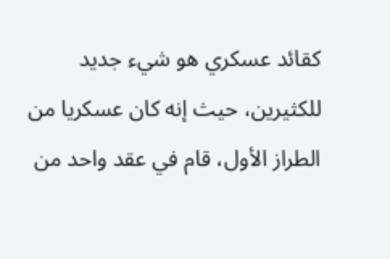كقائد عسكري هو شيء جديد للكثيرين، حيث إنه كان عسكريا من الطراز الأول، قام في عقد واحد من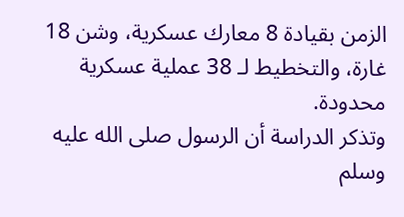الزمن بقيادة 8 معارك عسكرية، وشن 18 غارة، والتخطيط لـ 38 عملية عسكرية محدودة.
وتذكر الدراسة أن الرسول صلى الله عليه وسلم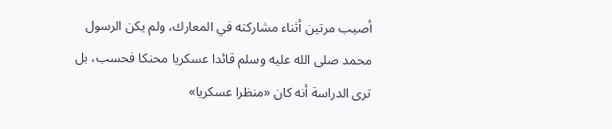أصيب مرتين أثناء مشاركته في المعارك، ولم يكن الرسول محمد صلى الله عليه وسلم قائدا عسكريا محنكا فحسب، بل ترى الدراسة أنه كان «منظرا عسكريا»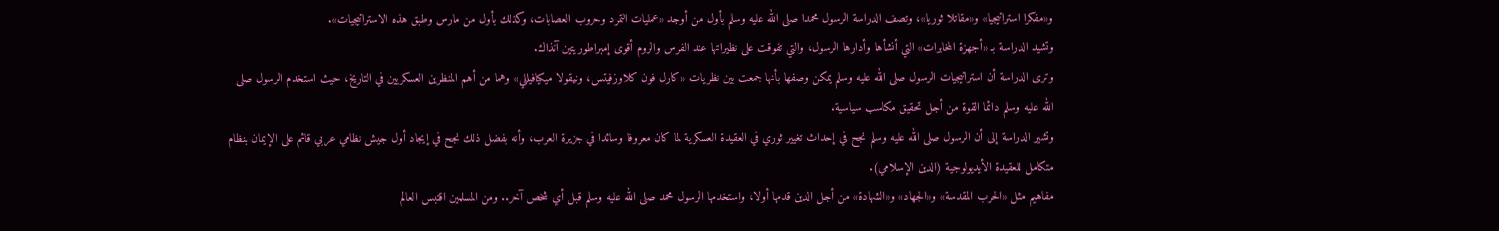و«مفكرا استراتيجيا» و«مقاتلا ثوريا»، وتصف الدراسة الرسول محمدا صلى الله عليه وسلم بأول من أوجد «عمليات التمرد وحروب العصابات، وكذلك بأول من مارس وطبق هذه الاستراتيجيات».
وتشيد الدراسة بـ «أجهزة المخابرات» التي أنشأها وأدارها الرسول، والتي تفوقت على نظيراتها عند الفرس والروم أقوى إمبراطوريتين آنذاك.
وترى الدراسة أن استراتيجيات الرسول صلى الله عليه وسلم يمكن وصفها بأنها جمعت بين نظريات «كارل فون كلاوزفيتس، ونيقولا ميكيافيللي» وهما من أهم المنظرين العسكريين في التاريخ، حيث استخدم الرسول صلى الله عليه وسلم دائما القوة من أجل تحقيق مكاسب سياسية.
وتشير الدراسة إلى أن الرسول صلى الله عليه وسلم نجح في إحداث تغيير ثوري في العقيدة العسكرية لما كان معروفا وسائدا في جزيرة العرب، وأنه بفضل ذلك نجح في إيجاد أول جيش نظامي عربي قائم على الإيمان بنظام متكامل للعقيدة الأيديولوجية (الدين الإسلامي).
مفاهيم مثل «الحرب المقدسة» و«الجهاد» و«الشهادة» من أجل الدين قدمها أولا، واستخدمها الرسول محمد صلى الله عليه وسلم قبل أي شخص آخر.. ومن المسلمين اقتبس العالم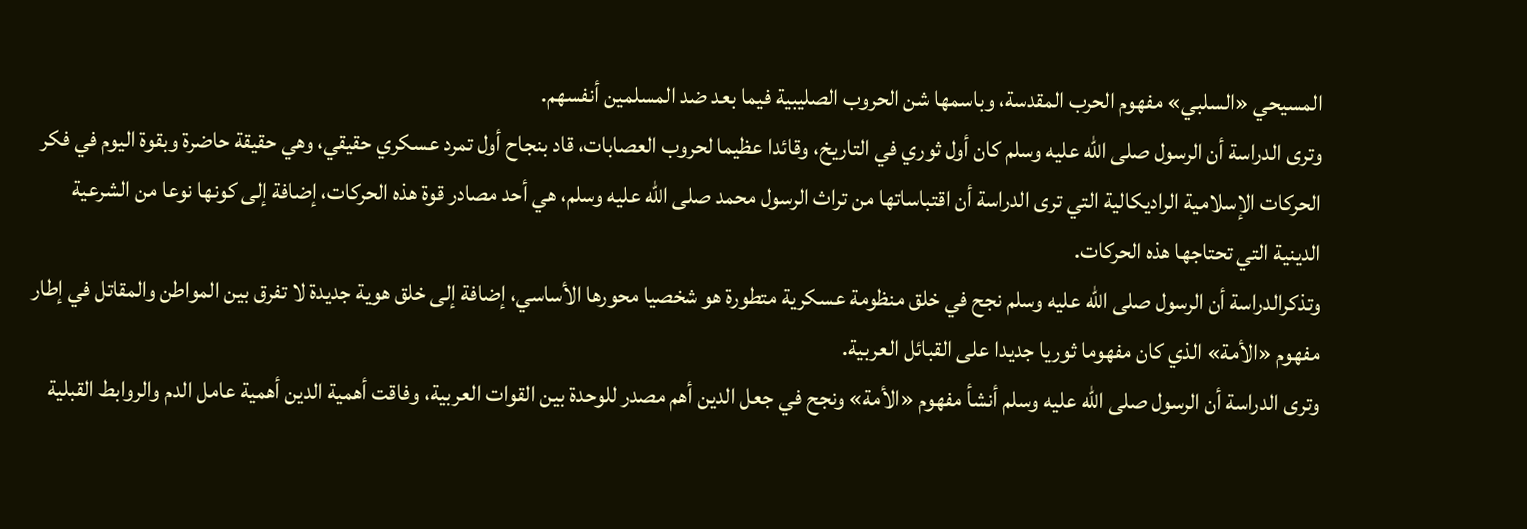المسيحي «السلبي» مفهوم الحرب المقدسة، وباسمها شن الحروب الصليبية فيما بعد ضد المسلمين أنفسهم.
وترى الدراسة أن الرسول صلى الله عليه وسلم كان أول ثوري في التاريخ، وقائدا عظيما لحروب العصابات، قاد بنجاح أول تمرد عسكري حقيقي، وهي حقيقة حاضرة وبقوة اليوم في فكر الحركات الإسلامية الراديكالية التي ترى الدراسة أن اقتباساتها من تراث الرسول محمد صلى الله عليه وسلم، هي أحد مصادر قوة هذه الحركات، إضافة إلى كونها نوعا من الشرعية الدينية التي تحتاجها هذه الحركات.
وتذكرالدراسة أن الرسول صلى الله عليه وسلم نجح في خلق منظومة عسكرية متطورة هو شخصيا محورها الأساسي، إضافة إلى خلق هوية جديدة لا تفرق بين المواطن والمقاتل في إطار مفهوم «الأمة» الذي كان مفهوما ثوريا جديدا على القبائل العربية.
وترى الدراسة أن الرسول صلى الله عليه وسلم أنشأ مفهوم «الأمة» ونجح في جعل الدين أهم مصدر للوحدة بين القوات العربية، وفاقت أهمية الدين أهمية عامل الدم والروابط القبلية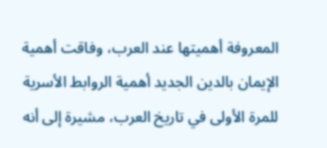المعروفة أهميتها عند العرب، وفاقت أهمية الإيمان بالدين الجديد أهمية الروابط الأسرية للمرة الأولى في تاريخ العرب، مشيرة إلى أنه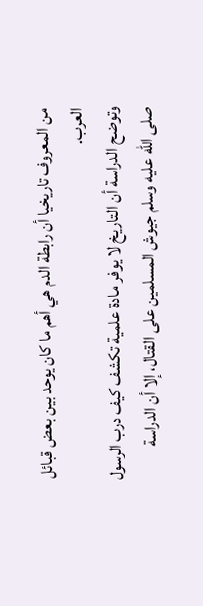من المعروف تاريخيا أن رابطة الدم هي أهم ما كان يوحد بين بعض قبائل العرب.
وتوضح الدراسة أن التاريخ لا يوفر مادة علمية تكشف كيف درب الرسول صلى الله عليه وسلم جيوش المسلمين على القتال، إلا أن الدراسة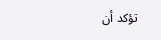تؤكد أن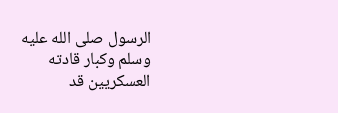الرسول صلى الله عليه وسلم وكبار قادته العسكريين قد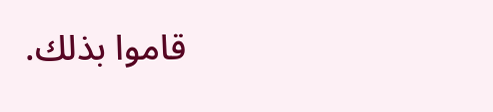قاموا بذلك.